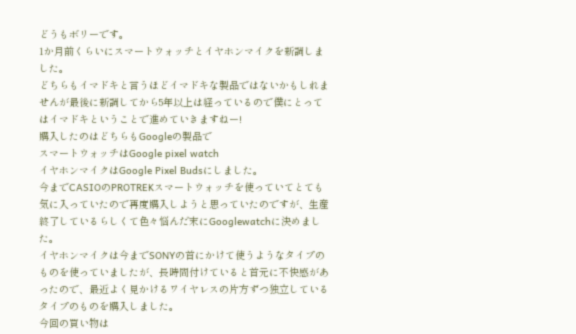どうもボリーです。
1か月前くらいにスマートウォッチとイヤホンマイクを新調しました。
どちらもイマドキと言うほどイマドキな製品ではないかもしれませんが最後に新調してから5年以上は経っているので僕にとってはイマドキということで進めていきますねー!
購入したのはどちらもGoogleの製品で
スマートウォッチはGoogle pixel watch
イヤホンマイクはGoogle Pixel Budsにしました。
今までCASIOのPROTREKスマートウォッチを使っていてとても気に入っていたので再度購入しようと思っていたのですが、生産終了しているらしくて色々悩んだ末にGooglewatchに決めました。
イヤホンマイクは今までSONYの首にかけて使うようなタイプのものを使っていましたが、長時間付けていると首元に不快感があったので、最近よく見かけるワイヤレスの片方ずつ独立しているタイプのものを購入しました。
今回の買い物は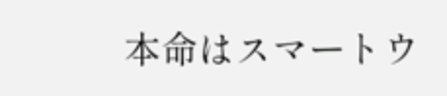本命はスマートウ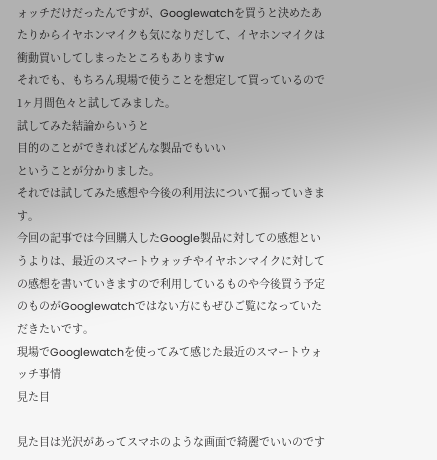ォッチだけだったんですが、Googlewatchを買うと決めたあたりからイヤホンマイクも気になりだして、イヤホンマイクは衝動買いしてしまったところもありますw
それでも、もちろん現場で使うことを想定して買っているので1ヶ月間色々と試してみました。
試してみた結論からいうと
目的のことができればどんな製品でもいい
ということが分かりました。
それでは試してみた感想や今後の利用法について掘っていきます。
今回の記事では今回購入したGoogle製品に対しての感想というよりは、最近のスマートウォッチやイヤホンマイクに対しての感想を書いていきますので利用しているものや今後買う予定のものがGooglewatchではない方にもぜひご覧になっていただきたいです。
現場でGooglewatchを使ってみて感じた最近のスマートウォッチ事情
見た目

見た目は光沢があってスマホのような画面で綺麗でいいのです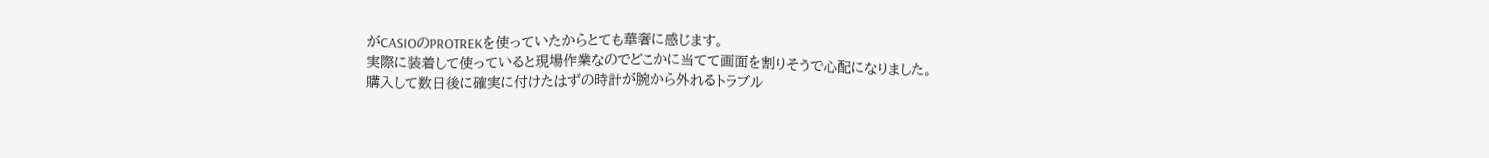がCASIOのPROTREKを使っていたからとても華奢に感じます。
実際に装着して使っていると現場作業なのでどこかに当てて画面を割りそうで心配になりました。
購入して数日後に確実に付けたはずの時計が腕から外れるトラブル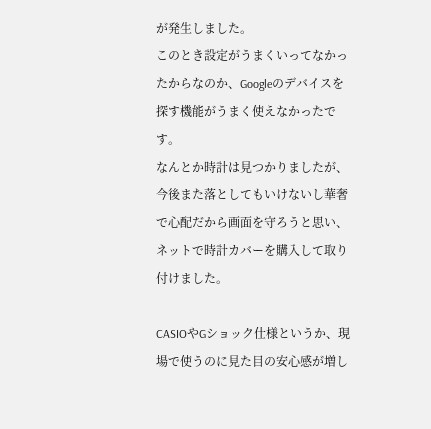が発生しました。
このとき設定がうまくいってなかったからなのか、Googleのデバイスを探す機能がうまく使えなかったです。
なんとか時計は見つかりましたが、今後また落としてもいけないし華奢で心配だから画面を守ろうと思い、ネットで時計カバーを購入して取り付けました。

CASIOやGショック仕様というか、現場で使うのに見た目の安心感が増し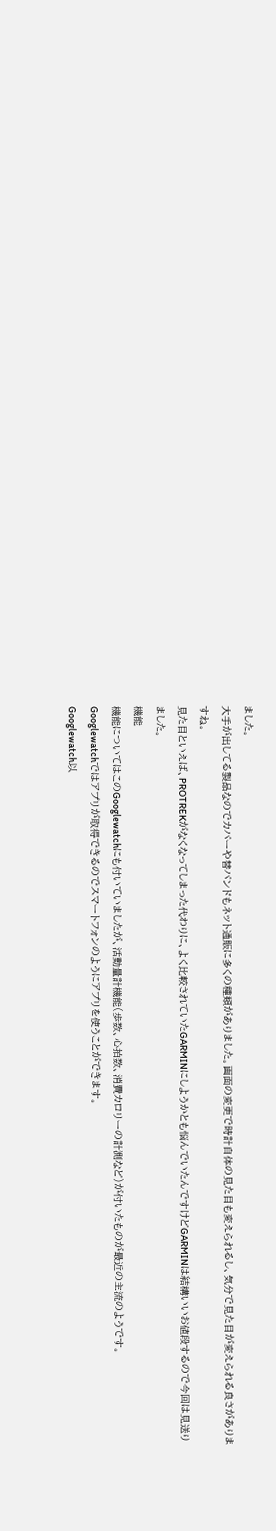ました。
大手が出してる製品なのでカバーや替バンドもネット通販に多くの種類がありました。画面の変更で時計自体の見た目も変えられるし、気分で見た目が変えられる良さがありますね。
見た目といえば、PROTREKがなくなってしまった代わりに、よく比較されていたGARMINにしようかとも悩んでいたんですけどGARMINは結構いいお値段するので今回は見送りました。
機能
機能についてはこのGooglewatchにも付いていましたが、活動量計機能(歩数、心拍数、消費カロリーの計測など)が付いたものが最近の主流のようです。
Googlewatchではアプリが取得できるのでスマートフォンのようにアプリを使うことができます。
Googlewatch以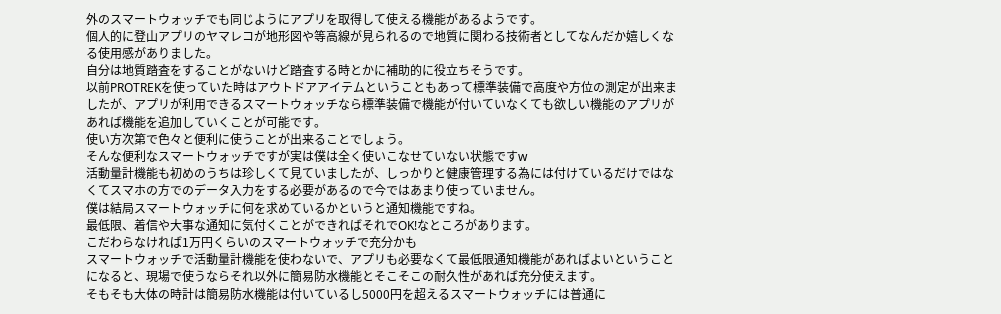外のスマートウォッチでも同じようにアプリを取得して使える機能があるようです。
個人的に登山アプリのヤマレコが地形図や等高線が見られるので地質に関わる技術者としてなんだか嬉しくなる使用感がありました。
自分は地質踏査をすることがないけど踏査する時とかに補助的に役立ちそうです。
以前PROTREKを使っていた時はアウトドアアイテムということもあって標準装備で高度や方位の測定が出来ましたが、アプリが利用できるスマートウォッチなら標準装備で機能が付いていなくても欲しい機能のアプリがあれば機能を追加していくことが可能です。
使い方次第で色々と便利に使うことが出来ることでしょう。
そんな便利なスマートウォッチですが実は僕は全く使いこなせていない状態ですw
活動量計機能も初めのうちは珍しくて見ていましたが、しっかりと健康管理する為には付けているだけではなくてスマホの方でのデータ入力をする必要があるので今ではあまり使っていません。
僕は結局スマートウォッチに何を求めているかというと通知機能ですね。
最低限、着信や大事な通知に気付くことができればそれでOK!なところがあります。
こだわらなければ1万円くらいのスマートウォッチで充分かも
スマートウォッチで活動量計機能を使わないで、アプリも必要なくて最低限通知機能があればよいということになると、現場で使うならそれ以外に簡易防水機能とそこそこの耐久性があれば充分使えます。
そもそも大体の時計は簡易防水機能は付いているし5000円を超えるスマートウォッチには普通に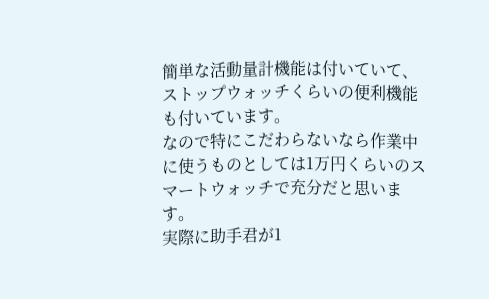簡単な活動量計機能は付いていて、ストップウォッチくらいの便利機能も付いています。
なので特にこだわらないなら作業中に使うものとしては1万円くらいのスマートウォッチで充分だと思います。
実際に助手君が1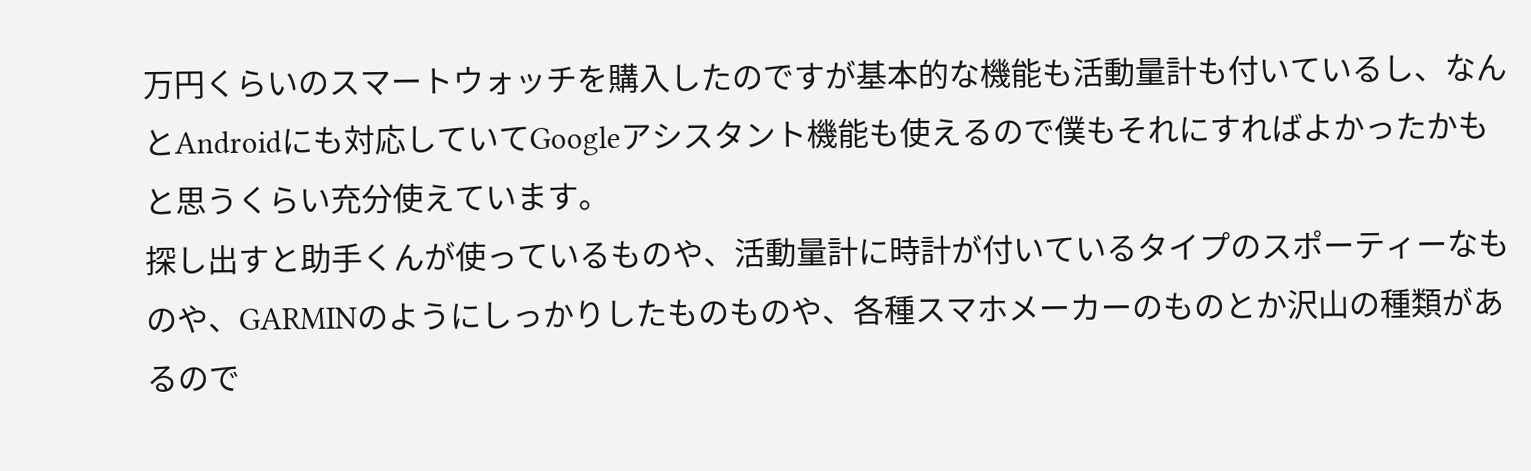万円くらいのスマートウォッチを購入したのですが基本的な機能も活動量計も付いているし、なんとAndroidにも対応していてGoogleアシスタント機能も使えるので僕もそれにすればよかったかもと思うくらい充分使えています。
探し出すと助手くんが使っているものや、活動量計に時計が付いているタイプのスポーティーなものや、GARMINのようにしっかりしたものものや、各種スマホメーカーのものとか沢山の種類があるので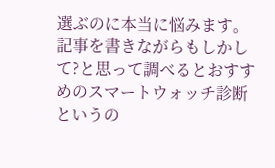選ぶのに本当に悩みます。
記事を書きながらもしかして?と思って調べるとおすすめのスマートウォッチ診断というの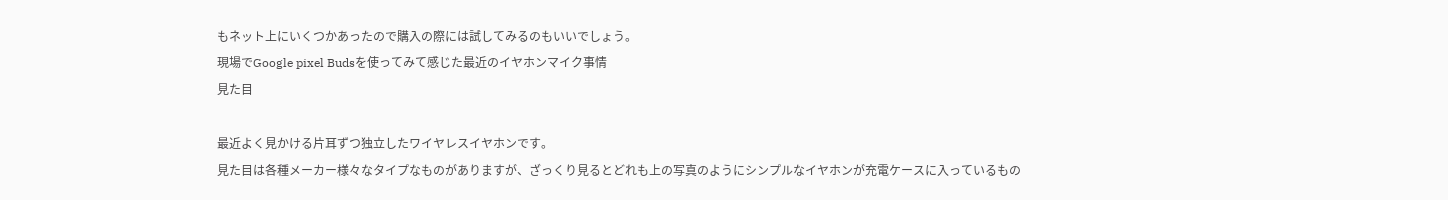もネット上にいくつかあったので購入の際には試してみるのもいいでしょう。
現場でGoogle pixel Budsを使ってみて感じた最近のイヤホンマイク事情
見た目

最近よく見かける片耳ずつ独立したワイヤレスイヤホンです。
見た目は各種メーカー様々なタイプなものがありますが、ざっくり見るとどれも上の写真のようにシンプルなイヤホンが充電ケースに入っているもの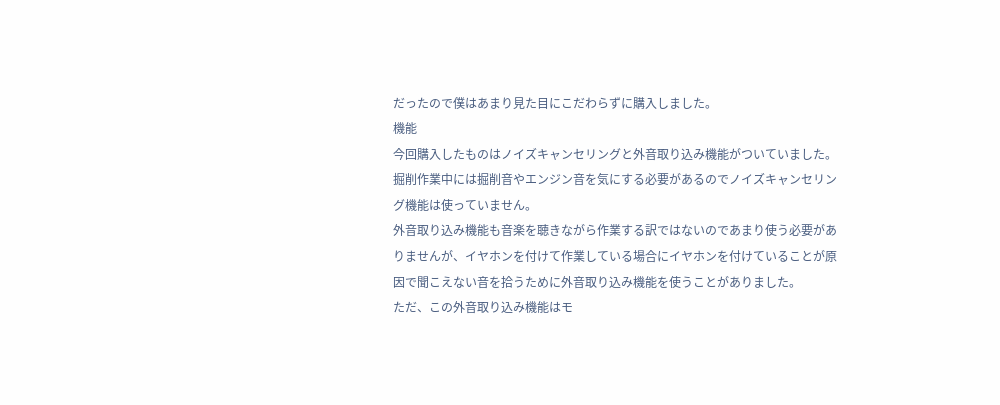だったので僕はあまり見た目にこだわらずに購入しました。
機能
今回購入したものはノイズキャンセリングと外音取り込み機能がついていました。
掘削作業中には掘削音やエンジン音を気にする必要があるのでノイズキャンセリング機能は使っていません。
外音取り込み機能も音楽を聴きながら作業する訳ではないのであまり使う必要がありませんが、イヤホンを付けて作業している場合にイヤホンを付けていることが原因で聞こえない音を拾うために外音取り込み機能を使うことがありました。
ただ、この外音取り込み機能はモ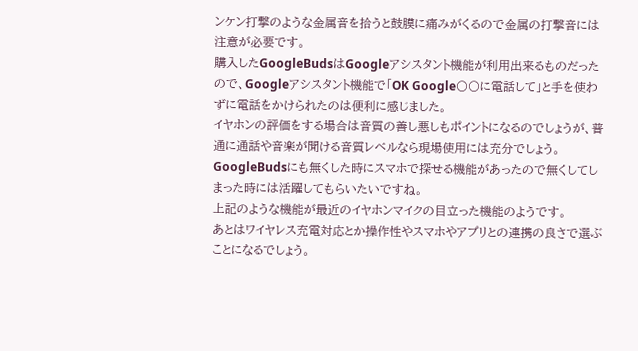ンケン打撃のような金属音を拾うと鼓膜に痛みがくるので金属の打撃音には注意が必要です。
購入したGoogleBudsはGoogleアシスタント機能が利用出来るものだったので、Googleアシスタント機能で「OK Google〇〇に電話して」と手を使わずに電話をかけられたのは便利に感じました。
イヤホンの評価をする場合は音質の善し悪しもポイントになるのでしょうが、普通に通話や音楽が聞ける音質レベルなら現場使用には充分でしょう。
GoogleBudsにも無くした時にスマホで探せる機能があったので無くしてしまった時には活躍してもらいたいですね。
上記のような機能が最近のイヤホンマイクの目立った機能のようです。
あとはワイヤレス充電対応とか操作性やスマホやアプリとの連携の良さで選ぶことになるでしょう。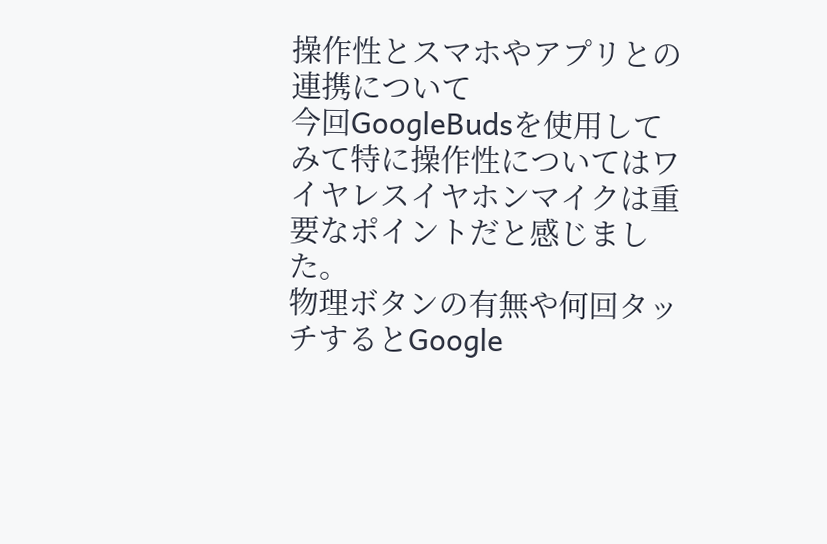操作性とスマホやアプリとの連携について
今回GoogleBudsを使用してみて特に操作性についてはワイヤレスイヤホンマイクは重要なポイントだと感じました。
物理ボタンの有無や何回タッチするとGoogle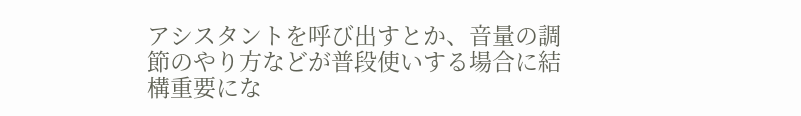アシスタントを呼び出すとか、音量の調節のやり方などが普段使いする場合に結構重要にな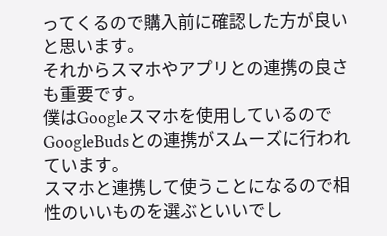ってくるので購入前に確認した方が良いと思います。
それからスマホやアプリとの連携の良さも重要です。
僕はGoogleスマホを使用しているのでGoogleBudsとの連携がスムーズに行われています。
スマホと連携して使うことになるので相性のいいものを選ぶといいでし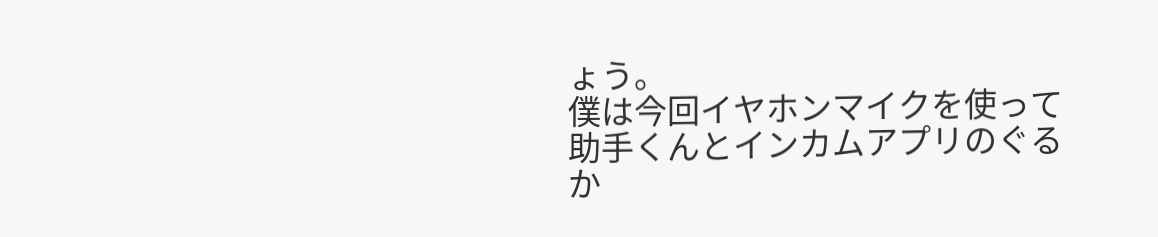ょう。
僕は今回イヤホンマイクを使って助手くんとインカムアプリのぐるか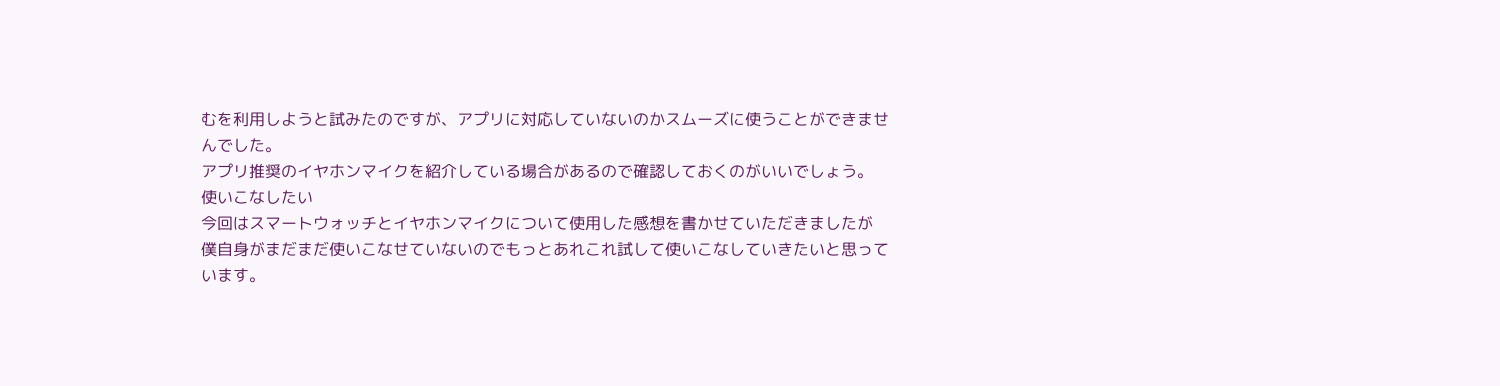むを利用しようと試みたのですが、アプリに対応していないのかスムーズに使うことができませんでした。
アプリ推奨のイヤホンマイクを紹介している場合があるので確認しておくのがいいでしょう。
使いこなしたい
今回はスマートウォッチとイヤホンマイクについて使用した感想を書かせていただきましたが
僕自身がまだまだ使いこなせていないのでもっとあれこれ試して使いこなしていきたいと思っています。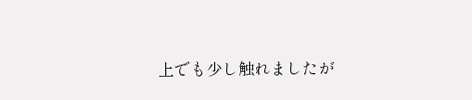上でも少し触れましたが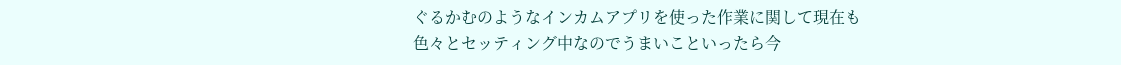ぐるかむのようなインカムアプリを使った作業に関して現在も色々とセッティング中なのでうまいこといったら今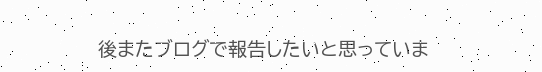後またブログで報告したいと思っていま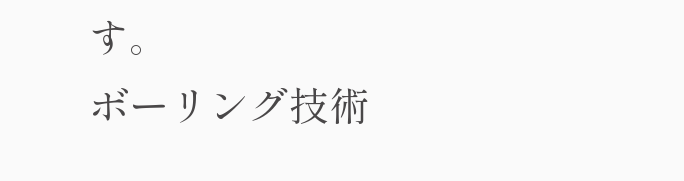す。
ボーリング技術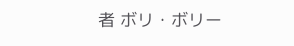者 ボリ・ボリー